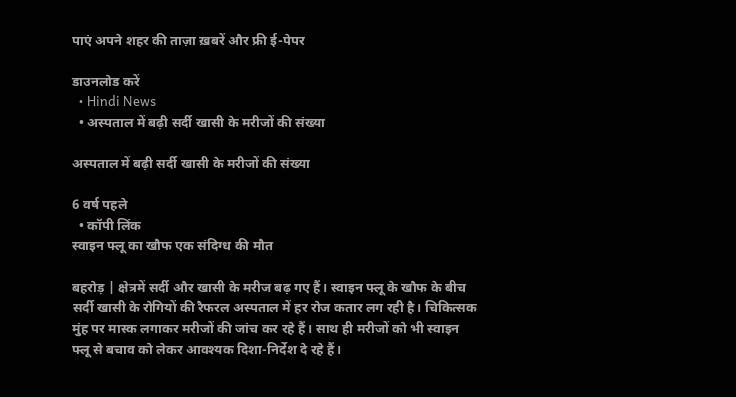पाएं अपने शहर की ताज़ा ख़बरें और फ्री ई-पेपर

डाउनलोड करें
  • Hindi News
  • अस्पताल में बढ़ी सर्दी खासी के मरीजों की संख्या

अस्पताल में बढ़ी सर्दी खासी के मरीजों की संख्या

6 वर्ष पहले
  • कॉपी लिंक
स्वाइन फ्लू का खौफ एक संदिग्ध की मौत

बहरोड़ | क्षेत्रमें सर्दी और खासी के मरीज बढ़ गए हैं। स्वाइन फ्लू के खौफ के बीच सर्दी खासी के रोगियों की रैफरल अस्पताल में हर रोज कतार लग रही है। चिकित्सक मुंह पर मास्क लगाकर मरीजों की जांच कर रहे हैं। साथ ही मरीजों को भी स्वाइन फ्लू से बचाव को लेकर आवश्यक दिशा-निर्देश दे रहे हैं।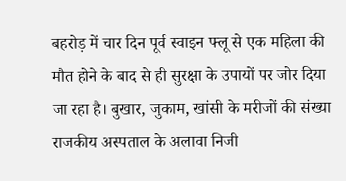बहरोड़ में चार दिन पूर्व स्वाइन फ्लू से एक महिला की मौत होने के बाद से ही सुरक्षा के उपायों पर जोर दिया जा रहा है। बुखार, जुकाम, खांसी के मरीजों की संख्या राजकीय अस्पताल के अलावा निजी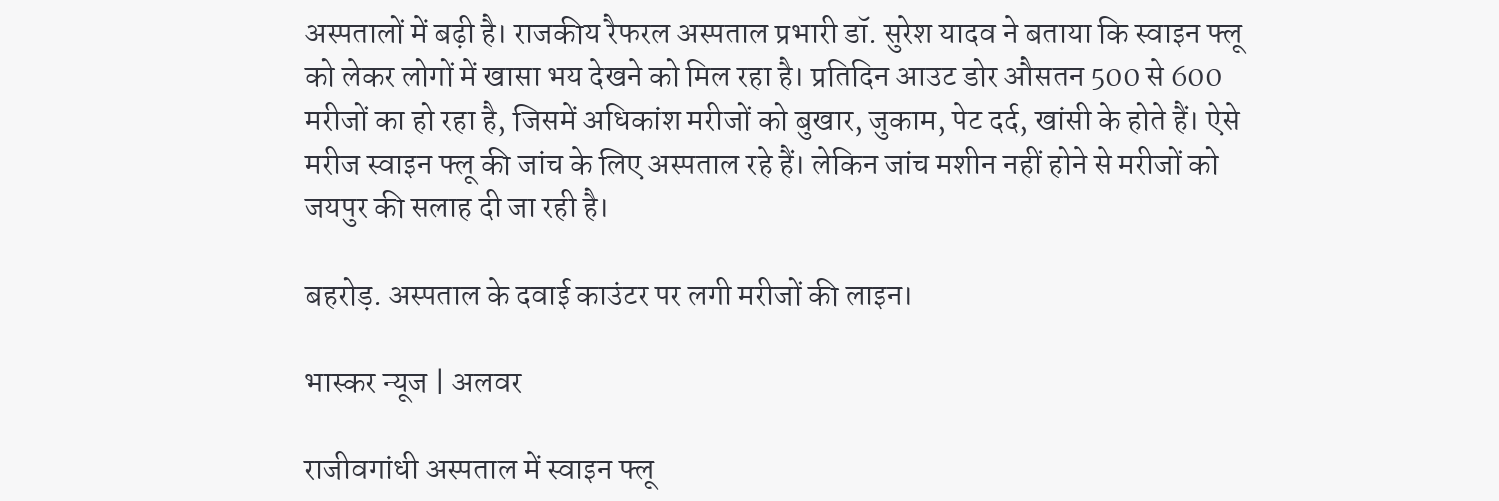अस्पतालों में बढ़ी है। राजकीय रैफरल अस्पताल प्रभारी डॉ. सुरेश यादव ने बताया कि स्वाइन फ्लू को लेकर लोगों में खासा भय देखने को मिल रहा है। प्रतिदिन आउट डोर औसतन 500 से 600 मरीजों का हो रहा है, जिसमें अधिकांश मरीजों को बुखार, जुकाम, पेट दर्द, खांसी के होते हैं। ऐसे मरीज स्वाइन फ्लू की जांच के लिए अस्पताल रहे हैं। लेकिन जांच मशीन नहीं होने से मरीजों को जयपुर की सलाह दी जा रही है।

बहरोड़. अस्पताल के दवाई काउंटर पर लगी मरीजों की लाइन।

भास्कर न्यूज | अलवर

राजीवगांधी अस्पताल में स्वाइन फ्लू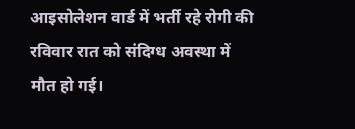आइसोलेशन वार्ड में भर्ती रहे रोगी की रविवार रात को संदिग्ध अवस्था में मौत हो गई।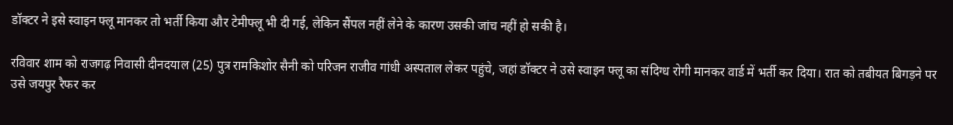डॉक्टर ने इसे स्वाइन फ्लू मानकर तो भर्ती किया और टेमीफ्लू भी दी गई, लेकिन सैंपल नहीं लेने के कारण उसकी जांच नहीं हो सकी है।

रविवार शाम को राजगढ़ निवासी दीनदयाल (25) पुत्र रामकिशोर सैनी को परिजन राजीव गांधी अस्पताल लेकर पहुंचे, जहां डॉक्टर ने उसे स्वाइन फ्लू का संदिग्ध रोगी मानकर वार्ड में भर्ती कर दिया। रात को तबीयत बिगड़ने पर उसे जयपुर रैफर कर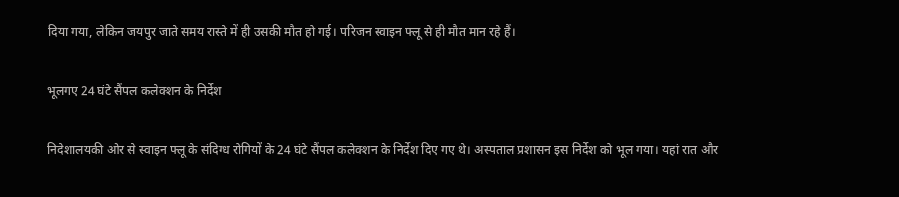दिया गया, लेकिन जयपुर जाते समय रास्ते में ही उसकी मौत हो गई। परिजन स्वाइन फ्लू से ही मौत मान रहे हैं।

भूलगए 24 घंटे सैंपल कलेक्शन के निर्देश

निदेशालयकी ओर से स्वाइन फ्लू के संदिग्ध रोगियों के 24 घंटे सैंपल कलेक्शन के निर्देश दिए गए थे। अस्पताल प्रशासन इस निर्देश को भूल गया। यहां रात और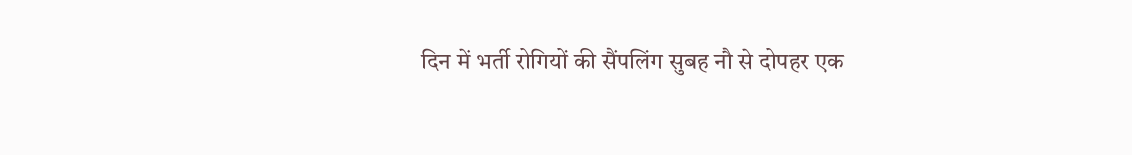दिन में भर्ती रोगियों की सैंपलिंग सुबह नौ से दोपहर एक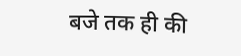बजे तक ही की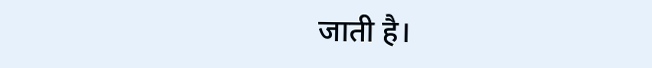जाती है।